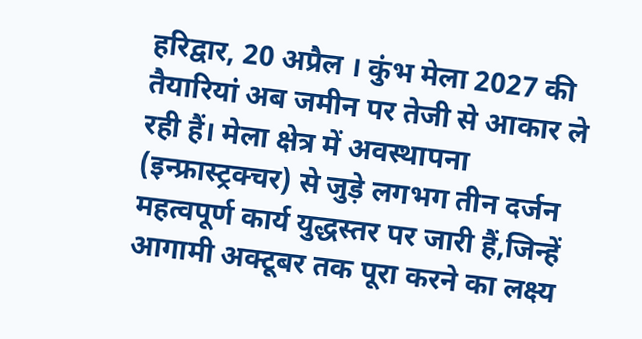हरिद्वार, 20 अप्रैल । कुंभ मेला 2027 की तैयारियां अब जमीन पर तेजी से आकार ले रही हैं। मेला क्षेत्र में अवस्थापना (इन्फ्रास्ट्रक्चर) से जुड़े लगभग तीन दर्जन महत्वपूर्ण कार्य युद्धस्तर पर जारी हैं,जिन्हें आगामी अक्टूबर तक पूरा करने का लक्ष्य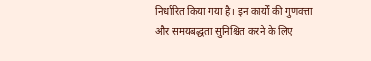निर्धारित किया गया है। इन कार्यों की गुणवत्ता और समयबद्धता सुनिश्चित करने के लिए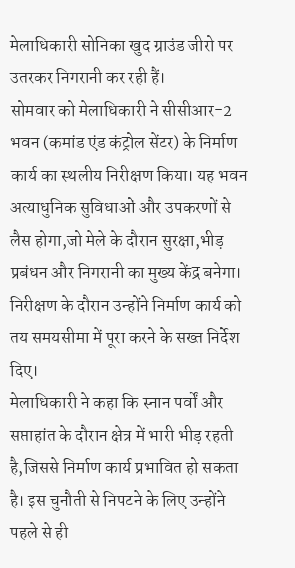मेलाधिकारी सोनिका खुद ग्राउंड जीरो पर उतरकर निगरानी कर रही हैं।
सोमवार को मेलाधिकारी ने सीसीआर-2 भवन (कमांड एंड कंट्रोल सेंटर) के निर्माण कार्य का स्थलीय निरीक्षण किया। यह भवन अत्याधुनिक सुविधाओं और उपकरणों से लैस होगा,जो मेले के दौरान सुरक्षा,भीड़ प्रबंधन और निगरानी का मुख्य केंद्र बनेगा। निरीक्षण के दौरान उन्होंने निर्माण कार्य को तय समयसीमा में पूरा करने के सख्त निर्देश दिए।
मेलाधिकारी ने कहा कि स्नान पर्वों और सप्ताहांत के दौरान क्षेत्र में भारी भीड़ रहती है,जिससे निर्माण कार्य प्रभावित हो सकता है। इस चुनौती से निपटने के लिए उन्होंने पहले से ही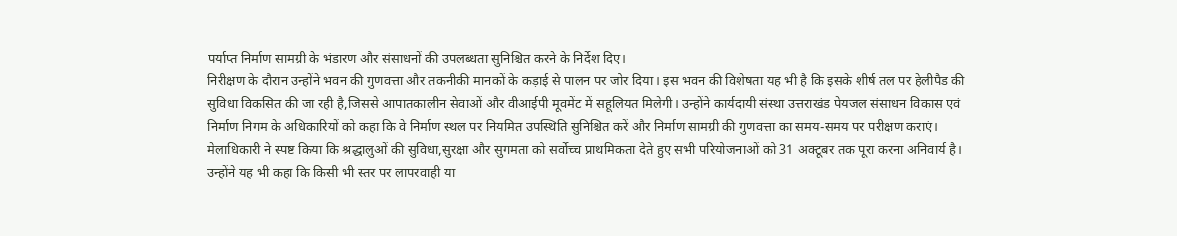पर्याप्त निर्माण सामग्री के भंडारण और संसाधनों की उपलब्धता सुनिश्चित करने के निर्देश दिए।
निरीक्षण के दौरान उन्होंने भवन की गुणवत्ता और तकनीकी मानकों के कड़ाई से पालन पर जोर दिया। इस भवन की विशेषता यह भी है कि इसके शीर्ष तल पर हेलीपैड की सुविधा विकसित की जा रही है,जिससे आपातकालीन सेवाओं और वीआईपी मूवमेंट में सहूलियत मिलेगी। उन्होंने कार्यदायी संस्था उत्तराखंड पेयजल संसाधन विकास एवं निर्माण निगम के अधिकारियों को कहा कि वे निर्माण स्थल पर नियमित उपस्थिति सुनिश्चित करें और निर्माण सामग्री की गुणवत्ता का समय-समय पर परीक्षण कराएं।
मेलाधिकारी ने स्पष्ट किया कि श्रद्धालुओं की सुविधा,सुरक्षा और सुगमता को सर्वोच्च प्राथमिकता देते हुए सभी परियोजनाओं को 31 अक्टूबर तक पूरा करना अनिवार्य है। उन्होंने यह भी कहा कि किसी भी स्तर पर लापरवाही या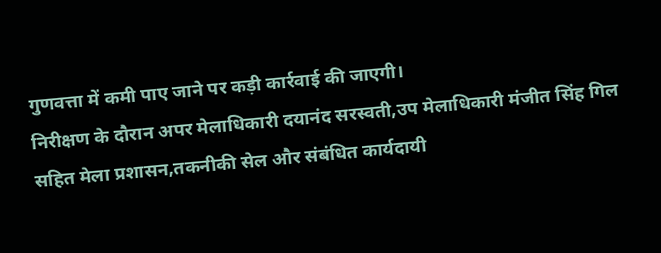गुणवत्ता में कमी पाए जाने पर कड़ी कार्रवाई की जाएगी।
निरीक्षण के दौरान अपर मेलाधिकारी दयानंद सरस्वती,उप मेलाधिकारी मंजीत सिंह गिल सहित मेला प्रशासन,तकनीकी सेल और संबंधित कार्यदायी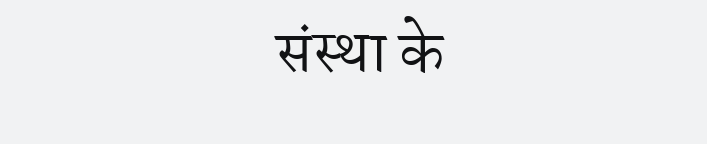संस्था के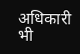अधिकारी भी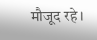मौजूद रहे।